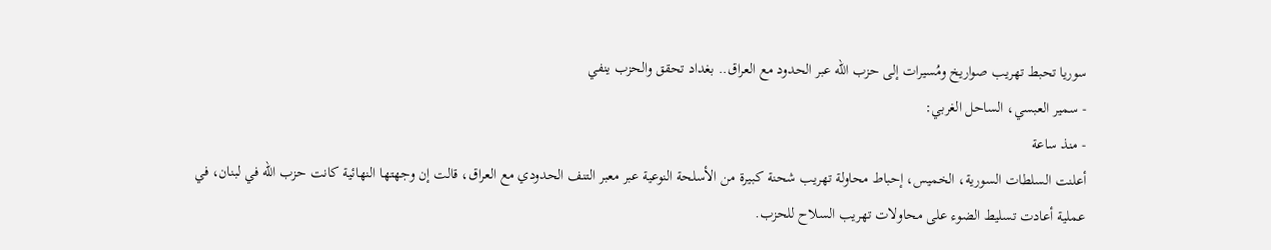سوريا تحبط تهريب صواريخ ومُسيرات إلى حزب الله عبر الحدود مع العراق.. بغداد تحقق والحزب ينفي
- سمير العبسي، الساحل الغربي:
- منذ ساعة
أعلنت السلطات السورية، الخميس، إحباط محاولة تهريب شحنة كبيرة من الأسلحة النوعية عبر معبر التنف الحدودي مع العراق، قالت إن وجهتها النهائية كانت حزب الله في لبنان، في عملية أعادت تسليط الضوء على محاولات تهريب السلاح للحزب.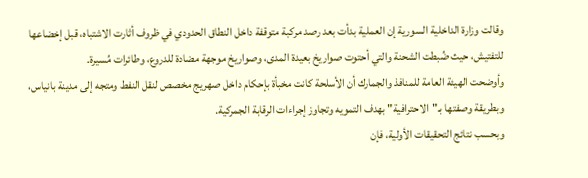وقالت وزارة الداخلية السورية إن العملية بدأت بعد رصد مركبة متوقفة داخل النطاق الحدودي في ظروف أثارت الاشتباه، قبل إخضاعها للتفتيش، حيث ضُبطت الشحنة والتي أحتوت صواريخ بعيدة المدى، وصواريخ موجهة مضادة للدروع، وطائرات مُسيرة.
وأوضحت الهيئة العامة للمنافذ والجمارك أن الأسلحة كانت مخبأة بإحكام داخل صهريج مخصص لنقل النفط ومتجه إلى مدينة بانياس، وبطريقة وصفتها بـ"الاحترافية" بهدف التمويه وتجاوز إجراءات الرقابة الجمركية.
وبحسب نتائج التحقيقات الأولية، فإن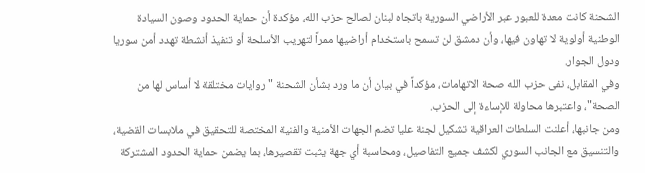الشحنة كانت معدة للعبور عبر الأراضي السورية باتجاه لبنان لصالح حزب الله، مؤكدة أن حماية الحدود وصون السيادة الوطنية أولوية لا تهاون فيها، وأن دمشق لن تسمح باستخدام أراضيها ممراً لتهريب الأسلحة أو تنفيذ أنشطة تهدد أمن سوريا ودول الجوار.
وفي المقابل، نفى حزب الله صحة الاتهامات، مؤكداً في بيان أن ما ورد بشأن الشحنة "روايات مختلقة لا أساس لها من الصحة"، واعتبرها محاولة للإساءة إلى الحزب.
ومن جانبها، أعلنت السلطات العراقية تشكيل لجنة عليا تضم الجهات الأمنية والفنية المختصة للتحقيق في ملابسات القضية، والتنسيق مع الجانب السوري لكشف جميع التفاصيل، ومحاسبة أي جهة يثبت تقصيرها، بما يضمن حماية الحدود المشتركة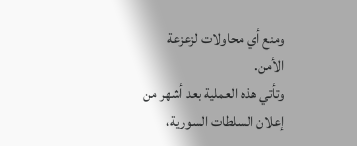ومنع أي محاولات لزعزعة الأمن.
وتأتي هذه العملية بعد أشهر من إعلان السلطات السورية،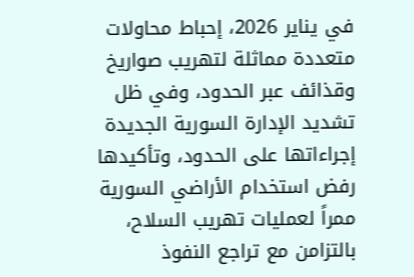في يناير 2026، إحباط محاولات متعددة مماثلة لتهريب صواريخ وقذائف عبر الحدود، وفي ظل تشديد الإدارة السورية الجديدة إجراءاتها على الحدود، وتأكيدها رفض استخدام الأراضي السورية ممراً لعمليات تهريب السلاح، بالتزامن مع تراجع النفوذ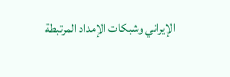الإيراني وشبكات الإمداد المرتبطة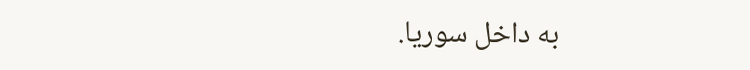به داخل سوريا.